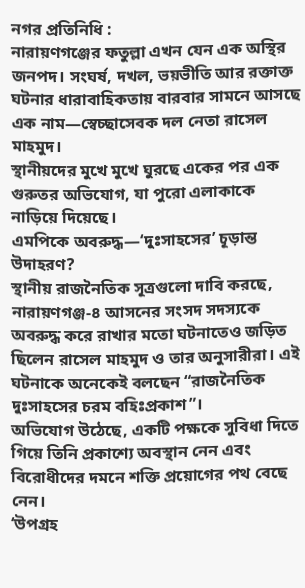নগর প্রতিনিধি :
নারায়ণগঞ্জের ফতুল্লা এখন যেন এক অস্থির জনপদ। সংঘর্ষ, দখল, ভয়ভীতি আর রক্তাক্ত ঘটনার ধারাবাহিকতায় বারবার সামনে আসছে এক নাম—স্বেচ্ছাসেবক দল নেতা রাসেল মাহমুদ।
স্থানীয়দের মুখে মুখে ঘুরছে একের পর এক গুরুতর অভিযোগ, যা পুরো এলাকাকে নাড়িয়ে দিয়েছে।
এমপিকে অবরুদ্ধ—‘দুঃসাহসের’ চূড়ান্ত উদাহরণ?
স্থানীয় রাজনৈতিক সূত্রগুলো দাবি করছে, নারায়ণগঞ্জ-৪ আসনের সংসদ সদস্যকে অবরুদ্ধ করে রাখার মতো ঘটনাতেও জড়িত ছিলেন রাসেল মাহমুদ ও তার অনুসারীরা। এই ঘটনাকে অনেকেই বলছেন “রাজনৈতিক দুঃসাহসের চরম বহিঃপ্রকাশ”।
অভিযোগ উঠেছে, একটি পক্ষকে সুবিধা দিতে গিয়ে তিনি প্রকাশ্যে অবস্থান নেন এবং বিরোধীদের দমনে শক্তি প্রয়োগের পথ বেছে নেন।
‘উপগ্রহ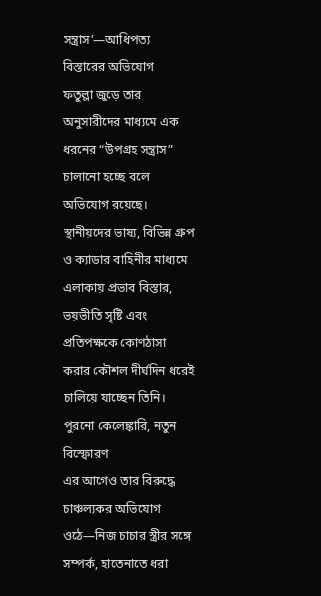সন্ত্রাস’—আধিপত্য বিস্তারের অভিযোগ
ফতুল্লা জুড়ে তার অনুসারীদের মাধ্যমে এক ধরনের “উপগ্রহ সন্ত্রাস” চালানো হচ্ছে বলে অভিযোগ রয়েছে। স্থানীয়দের ভাষ্য, বিভিন্ন গ্রুপ ও ক্যাডার বাহিনীর মাধ্যমে এলাকায় প্রভাব বিস্তার, ভয়ভীতি সৃষ্টি এবং প্রতিপক্ষকে কোণঠাসা করার কৌশল দীর্ঘদিন ধরেই চালিয়ে যাচ্ছেন তিনি।
পুরনো কেলেঙ্কারি, নতুন বিস্ফোরণ
এর আগেও তার বিরুদ্ধে চাঞ্চল্যকর অভিযোগ ওঠে—নিজ চাচার স্ত্রীর সঙ্গে সম্পর্ক, হাতেনাতে ধরা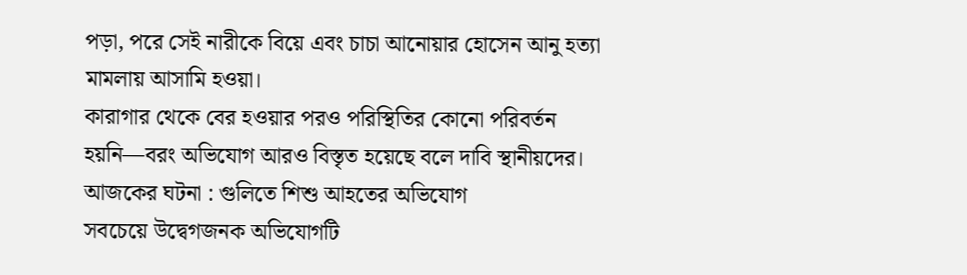পড়া, পরে সেই নারীকে বিয়ে এবং চাচা আনোয়ার হোসেন আনু হত্যা মামলায় আসামি হওয়া।
কারাগার থেকে বের হওয়ার পরও পরিস্থিতির কোনো পরিবর্তন হয়নি—বরং অভিযোগ আরও বিস্তৃত হয়েছে বলে দাবি স্থানীয়দের।
আজকের ঘটনা : গুলিতে শিশু আহতের অভিযোগ
সবচেয়ে উদ্বেগজনক অভিযোগটি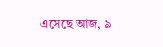এসেছে আজ, ৯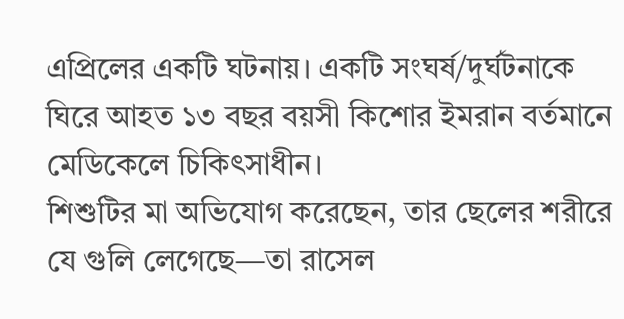এপ্রিলের একটি ঘটনায়। একটি সংঘর্ষ/দুর্ঘটনাকে ঘিরে আহত ১৩ বছর বয়সী কিশোর ইমরান বর্তমানে মেডিকেলে চিকিৎসাধীন।
শিশুটির মা অভিযোগ করেছেন, তার ছেলের শরীরে যে গুলি লেগেছে—তা রাসেল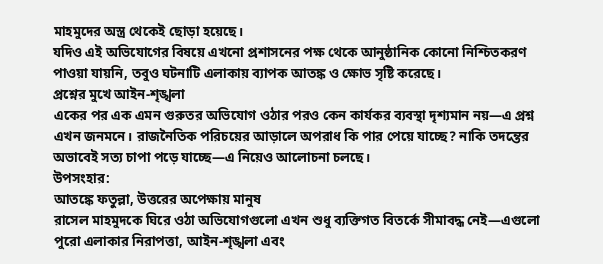মাহমুদের অস্ত্র থেকেই ছোড়া হয়েছে।
যদিও এই অভিযোগের বিষয়ে এখনো প্রশাসনের পক্ষ থেকে আনুষ্ঠানিক কোনো নিশ্চিতকরণ পাওয়া যায়নি, তবুও ঘটনাটি এলাকায় ব্যাপক আতঙ্ক ও ক্ষোভ সৃষ্টি করেছে।
প্রশ্নের মুখে আইন-শৃঙ্খলা
একের পর এক এমন গুরুতর অভিযোগ ওঠার পরও কেন কার্যকর ব্যবস্থা দৃশ্যমান নয়—এ প্রশ্ন এখন জনমনে। রাজনৈতিক পরিচয়ের আড়ালে অপরাধ কি পার পেয়ে যাচ্ছে? নাকি তদন্তের অভাবেই সত্য চাপা পড়ে যাচ্ছে—এ নিয়েও আলোচনা চলছে।
উপসংহার:
আতঙ্কে ফতুল্লা, উত্তরের অপেক্ষায় মানুষ
রাসেল মাহমুদকে ঘিরে ওঠা অভিযোগগুলো এখন শুধু ব্যক্তিগত বিতর্কে সীমাবদ্ধ নেই—এগুলো পুরো এলাকার নিরাপত্তা, আইন-শৃঙ্খলা এবং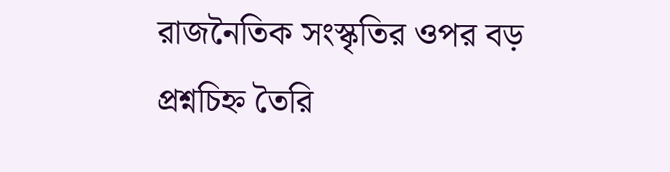রাজনৈতিক সংস্কৃতির ওপর বড় প্রশ্নচিহ্ন তৈরি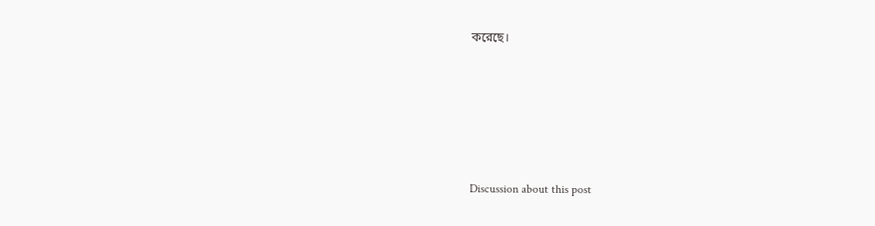করেছে।









Discussion about this post